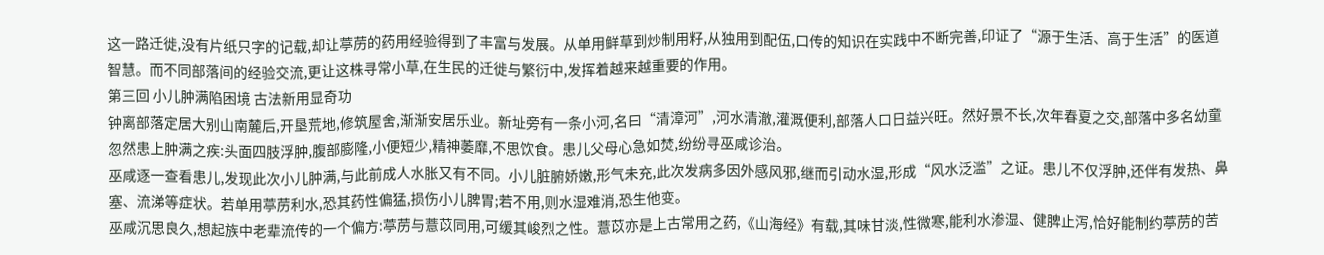这一路迁徙,没有片纸只字的记载,却让葶苈的药用经验得到了丰富与发展。从单用鲜草到炒制用籽,从独用到配伍,口传的知识在实践中不断完善,印证了“源于生活、高于生活”的医道智慧。而不同部落间的经验交流,更让这株寻常小草,在生民的迁徙与繁衍中,发挥着越来越重要的作用。
第三回 小儿肿满陷困境 古法新用显奇功
钟离部落定居大别山南麓后,开垦荒地,修筑屋舍,渐渐安居乐业。新址旁有一条小河,名曰“清漳河”,河水清澈,灌溉便利,部落人口日益兴旺。然好景不长,次年春夏之交,部落中多名幼童忽然患上肿满之疾:头面四肢浮肿,腹部膨隆,小便短少,精神萎靡,不思饮食。患儿父母心急如焚,纷纷寻巫咸诊治。
巫咸逐一查看患儿,发现此次小儿肿满,与此前成人水胀又有不同。小儿脏腑娇嫩,形气未充,此次发病多因外感风邪,继而引动水湿,形成“风水泛滥”之证。患儿不仅浮肿,还伴有发热、鼻塞、流涕等症状。若单用葶苈利水,恐其药性偏猛,损伤小儿脾胃;若不用,则水湿难消,恐生他变。
巫咸沉思良久,想起族中老辈流传的一个偏方:葶苈与薏苡同用,可缓其峻烈之性。薏苡亦是上古常用之药,《山海经》有载,其味甘淡,性微寒,能利水渗湿、健脾止泻,恰好能制约葶苈的苦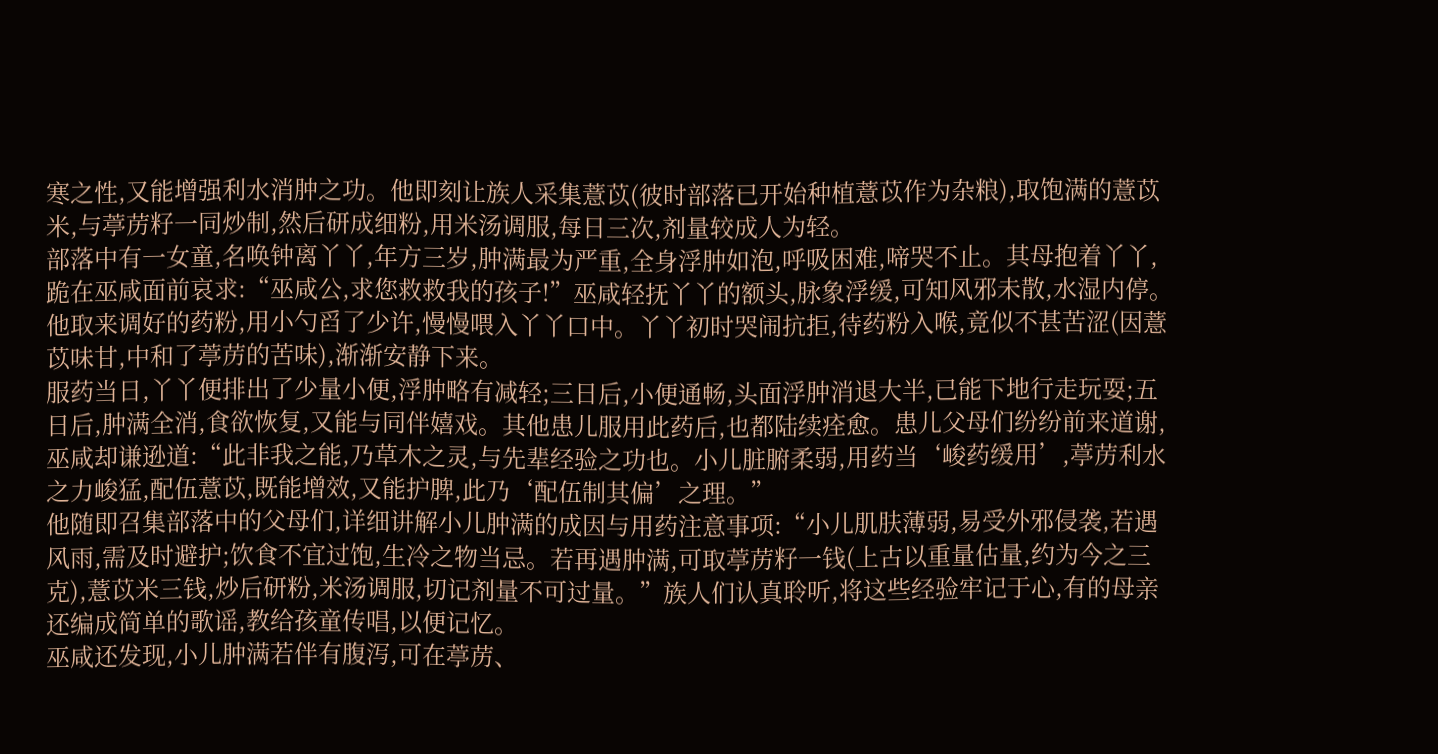寒之性,又能增强利水消肿之功。他即刻让族人采集薏苡(彼时部落已开始种植薏苡作为杂粮),取饱满的薏苡米,与葶苈籽一同炒制,然后研成细粉,用米汤调服,每日三次,剂量较成人为轻。
部落中有一女童,名唤钟离丫丫,年方三岁,肿满最为严重,全身浮肿如泡,呼吸困难,啼哭不止。其母抱着丫丫,跪在巫咸面前哀求:“巫咸公,求您救救我的孩子!”巫咸轻抚丫丫的额头,脉象浮缓,可知风邪未散,水湿内停。他取来调好的药粉,用小勺舀了少许,慢慢喂入丫丫口中。丫丫初时哭闹抗拒,待药粉入喉,竟似不甚苦涩(因薏苡味甘,中和了葶苈的苦味),渐渐安静下来。
服药当日,丫丫便排出了少量小便,浮肿略有减轻;三日后,小便通畅,头面浮肿消退大半,已能下地行走玩耍;五日后,肿满全消,食欲恢复,又能与同伴嬉戏。其他患儿服用此药后,也都陆续痊愈。患儿父母们纷纷前来道谢,巫咸却谦逊道:“此非我之能,乃草木之灵,与先辈经验之功也。小儿脏腑柔弱,用药当‘峻药缓用’,葶苈利水之力峻猛,配伍薏苡,既能增效,又能护脾,此乃‘配伍制其偏’之理。”
他随即召集部落中的父母们,详细讲解小儿肿满的成因与用药注意事项:“小儿肌肤薄弱,易受外邪侵袭,若遇风雨,需及时避护;饮食不宜过饱,生冷之物当忌。若再遇肿满,可取葶苈籽一钱(上古以重量估量,约为今之三克),薏苡米三钱,炒后研粉,米汤调服,切记剂量不可过量。”族人们认真聆听,将这些经验牢记于心,有的母亲还编成简单的歌谣,教给孩童传唱,以便记忆。
巫咸还发现,小儿肿满若伴有腹泻,可在葶苈、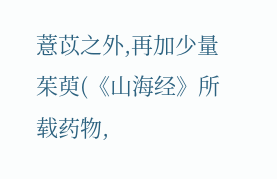薏苡之外,再加少量茱萸(《山海经》所载药物,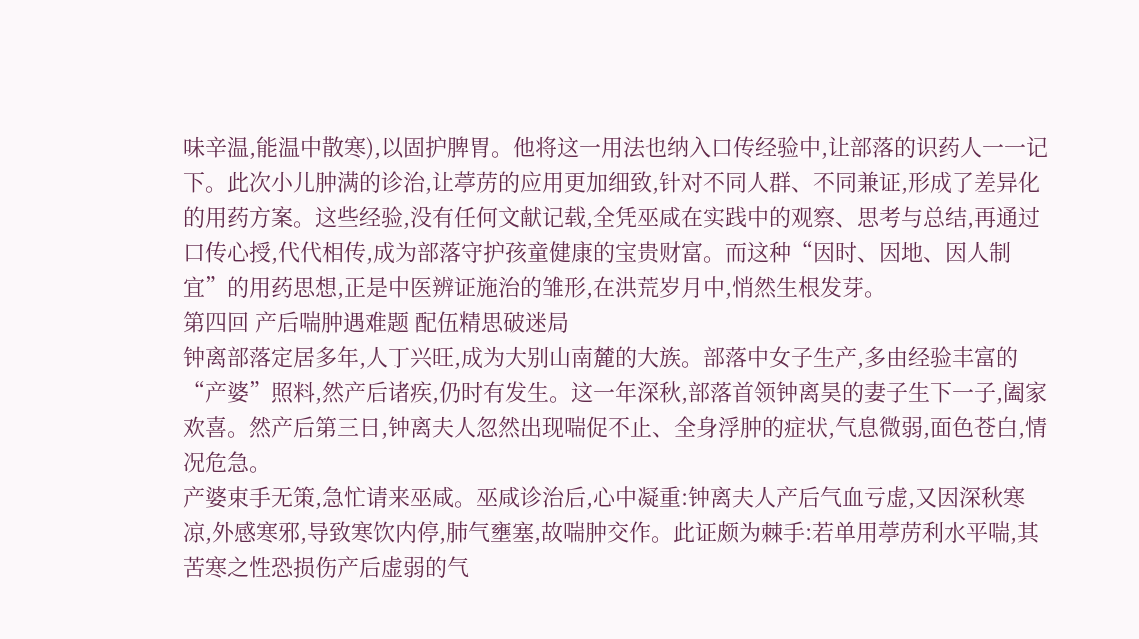味辛温,能温中散寒),以固护脾胃。他将这一用法也纳入口传经验中,让部落的识药人一一记下。此次小儿肿满的诊治,让葶苈的应用更加细致,针对不同人群、不同兼证,形成了差异化的用药方案。这些经验,没有任何文献记载,全凭巫咸在实践中的观察、思考与总结,再通过口传心授,代代相传,成为部落守护孩童健康的宝贵财富。而这种“因时、因地、因人制宜”的用药思想,正是中医辨证施治的雏形,在洪荒岁月中,悄然生根发芽。
第四回 产后喘肿遇难题 配伍精思破迷局
钟离部落定居多年,人丁兴旺,成为大别山南麓的大族。部落中女子生产,多由经验丰富的“产婆”照料,然产后诸疾,仍时有发生。这一年深秋,部落首领钟离昊的妻子生下一子,阖家欢喜。然产后第三日,钟离夫人忽然出现喘促不止、全身浮肿的症状,气息微弱,面色苍白,情况危急。
产婆束手无策,急忙请来巫咸。巫咸诊治后,心中凝重:钟离夫人产后气血亏虚,又因深秋寒凉,外感寒邪,导致寒饮内停,肺气壅塞,故喘肿交作。此证颇为棘手:若单用葶苈利水平喘,其苦寒之性恐损伤产后虚弱的气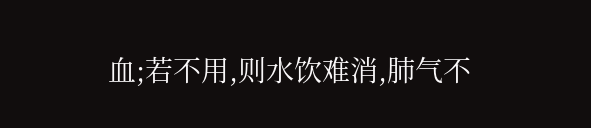血;若不用,则水饮难消,肺气不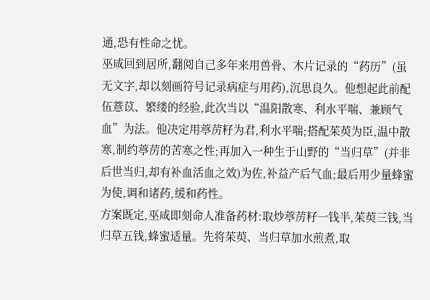通,恐有性命之忧。
巫咸回到居所,翻阅自己多年来用兽骨、木片记录的“药历”(虽无文字,却以刻画符号记录病症与用药),沉思良久。他想起此前配伍薏苡、繁缕的经验,此次当以“温阳散寒、利水平喘、兼顾气血”为法。他决定用葶苈籽为君,利水平喘;搭配茱萸为臣,温中散寒,制约葶苈的苦寒之性;再加入一种生于山野的“当归草”(并非后世当归,却有补血活血之效)为佐,补益产后气血;最后用少量蜂蜜为使,调和诸药,缓和药性。
方案既定,巫咸即刻命人准备药材:取炒葶苈籽一钱半,茱萸三钱,当归草五钱,蜂蜜适量。先将茱萸、当归草加水煎煮,取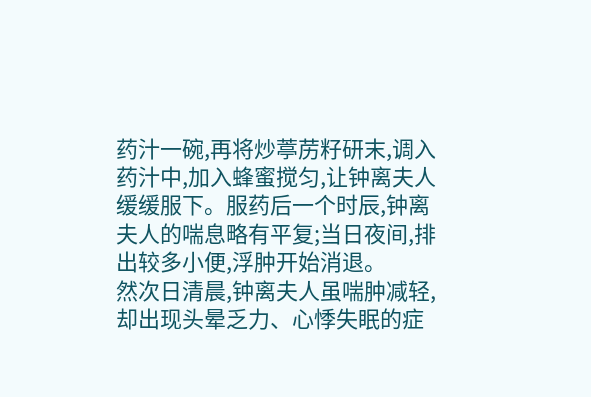药汁一碗,再将炒葶苈籽研末,调入药汁中,加入蜂蜜搅匀,让钟离夫人缓缓服下。服药后一个时辰,钟离夫人的喘息略有平复;当日夜间,排出较多小便,浮肿开始消退。
然次日清晨,钟离夫人虽喘肿减轻,却出现头晕乏力、心悸失眠的症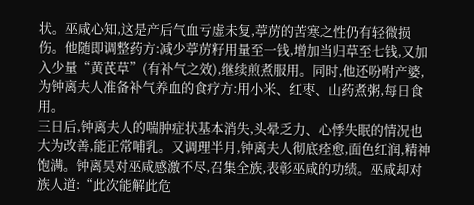状。巫咸心知,这是产后气血亏虚未复,葶苈的苦寒之性仍有轻微损伤。他随即调整药方:减少葶苈籽用量至一钱,增加当归草至七钱,又加入少量“黄芪草”(有补气之效),继续煎煮服用。同时,他还吩咐产婆,为钟离夫人准备补气养血的食疗方:用小米、红枣、山药煮粥,每日食用。
三日后,钟离夫人的喘肿症状基本消失,头晕乏力、心悸失眠的情况也大为改善,能正常哺乳。又调理半月,钟离夫人彻底痊愈,面色红润,精神饱满。钟离昊对巫咸感激不尽,召集全族,表彰巫咸的功绩。巫咸却对族人道:“此次能解此危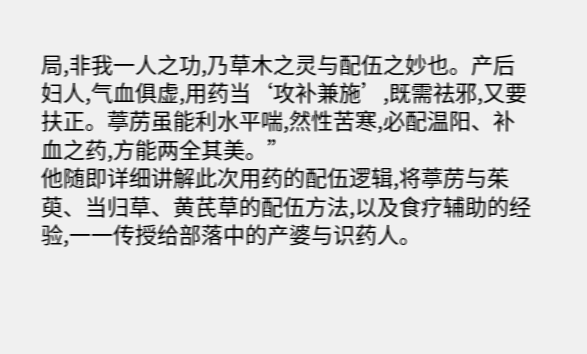局,非我一人之功,乃草木之灵与配伍之妙也。产后妇人,气血俱虚,用药当‘攻补兼施’,既需祛邪,又要扶正。葶苈虽能利水平喘,然性苦寒,必配温阳、补血之药,方能两全其美。”
他随即详细讲解此次用药的配伍逻辑,将葶苈与茱萸、当归草、黄芪草的配伍方法,以及食疗辅助的经验,一一传授给部落中的产婆与识药人。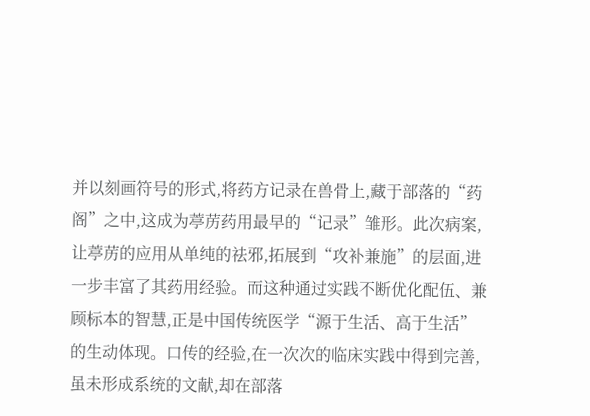并以刻画符号的形式,将药方记录在兽骨上,藏于部落的“药阁”之中,这成为葶苈药用最早的“记录”雏形。此次病案,让葶苈的应用从单纯的祛邪,拓展到“攻补兼施”的层面,进一步丰富了其药用经验。而这种通过实践不断优化配伍、兼顾标本的智慧,正是中国传统医学“源于生活、高于生活”的生动体现。口传的经验,在一次次的临床实践中得到完善,虽未形成系统的文献,却在部落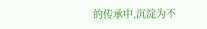的传承中,沉淀为不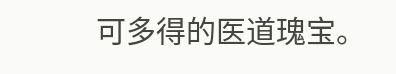可多得的医道瑰宝。